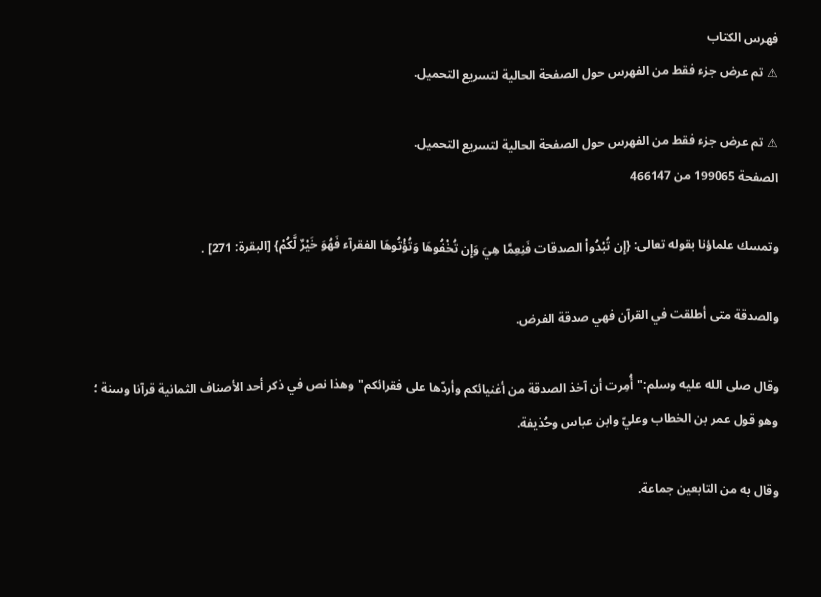فهرس الكتاب
⚠ تم عرض جزء فقط من الفهرس حول الصفحة الحالية لتسريع التحميل.

⚠ تم عرض جزء فقط من الفهرس حول الصفحة الحالية لتسريع التحميل.
الصفحة 199065 من 466147

وتمسك علماؤنا بقوله تعالى: {إِن تُبْدُواْ الصدقات فَنِعِمَّا هِيَ وَإِن تُخْفُوهَا وَتُؤْتُوهَا الفقرآء فَهُوَ خَيْرٌ لَّكُمْ} [البقرة: 271] .

والصدقة متى أطلقت في القرآن فهي صدقة الفرض.

وقال صلى الله عليه وسلم:"أُمِرت أن آخذ الصدقة من أغنيائكم وأردّها على فقرائكم"وهذا نص في ذكر أحد الأصناف الثمانية قرآنا وسنة ؛ وهو قول عمر بن الخطاب وعليّ وابن عباس وحُذيفة.

وقال به من التابعين جماعة.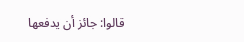قالوا: جائز أن يدفعها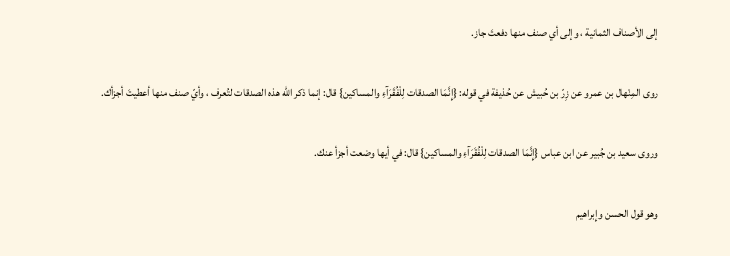إلى الأصناف الثمانية ، وإلى أي صنف منها دفعتَ جاز.

روى المِنْهال بن عمرو عن زِرّ بن حُبيش عن حُذيفة في قوله: {إِنَّمَا الصدقات لِلْفُقَرَآءِ والمساكين} قال: إنما ذكر الله هذه الصدقات لتُعرف ، وأيّ صنف منها أعطيتَ أجزأك.

وروى سعيد بن جُبير عن ابن عباس {إِنَّمَا الصدقات لِلْفُقَرَآءِ والمساكين} قال: في أيها وضعت أجزأ عنك.

وهو قول الحسن وإِبراهيم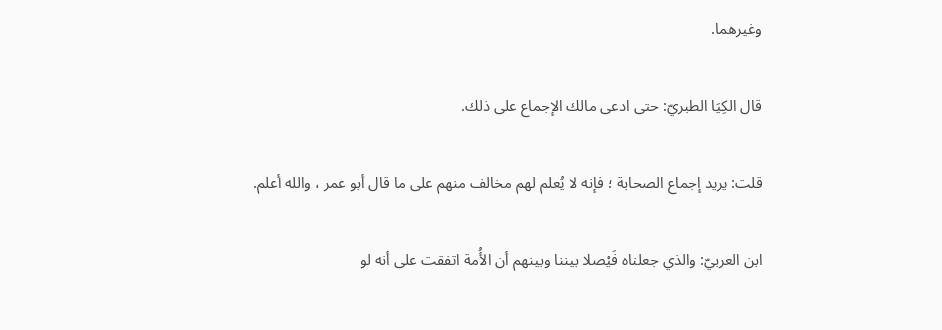وغيرهما.

قال الكِيَا الطبريّ: حتى ادعى مالك الإجماع على ذلك.

قلت: يريد إجماع الصحابة ؛ فإنه لا يُعلم لهم مخالف منهم على ما قال أبو عمر ، والله أعلم.

ابن العربيّ: والذي جعلناه فَيْصلا بيننا وبينهم أن الأُمة اتفقت على أنه لو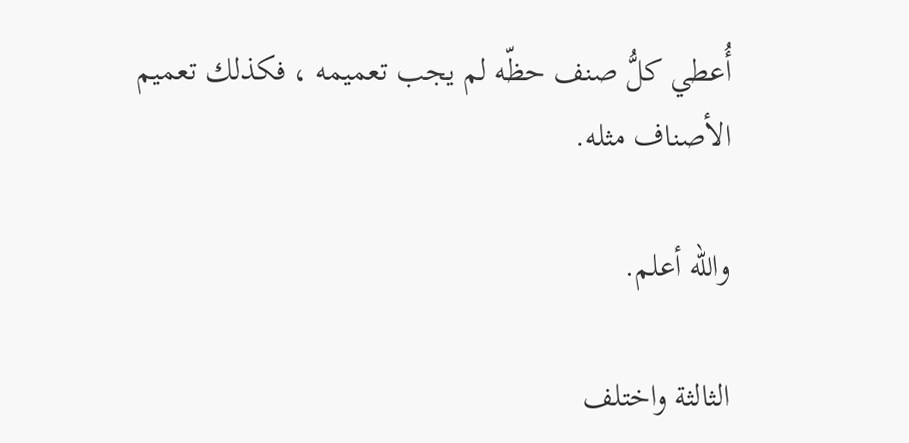أُعطي كلُّ صنف حظّه لم يجب تعميمه ، فكذلك تعميم الأصناف مثله.

والله أعلم.

الثالثة واختلف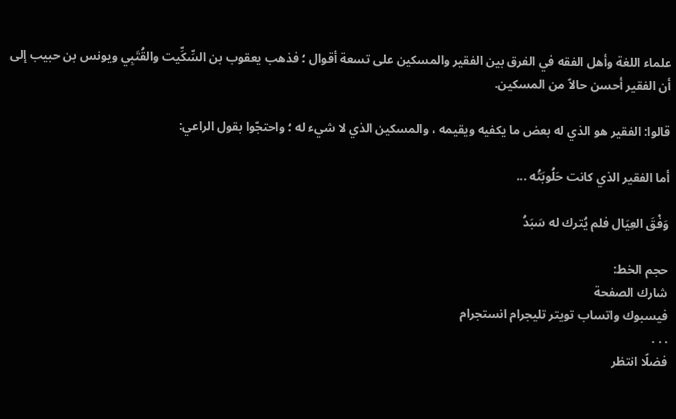علماء اللغة وأهل الفقه في الفرق بين الفقير والمسكين على تسعة أقوال ؛ فذهب يعقوب بن السِّكِّيت والقُتَبِي ويونس بن حبيب إلى أن الفقير أحسن حالاً من المسكين.

قالوا: الفقير هو الذي له بعض ما يكفيه ويقيمه ، والمسكين الذي لا شيء له ؛ واحتجّوا بقول الراعي:

أما الفقير الذي كانت حَلُوبَتُه ...

وَفْقَ العِيَال فلم يُترك له سَبَدُ

حجم الخط:
شارك الصفحة
فيسبوك واتساب تويتر تليجرام انستجرام
. . .
فضلًا انتظر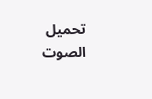تحميل الصوت